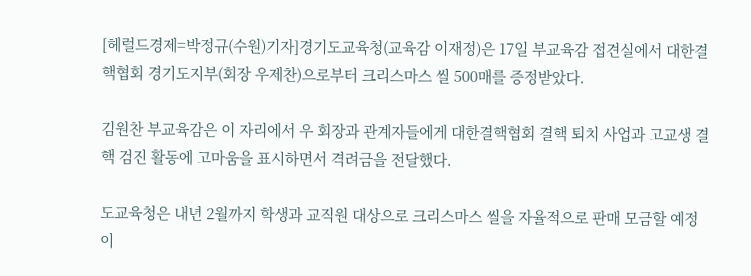[헤럴드경제=박정규(수원)기자]경기도교육청(교육감 이재정)은 17일 부교육감 접견실에서 대한결핵협회 경기도지부(회장 우제찬)으로부터 크리스마스 씰 500매를 증정받았다.

김원찬 부교육감은 이 자리에서 우 회장과 관계자들에게 대한결핵협회 결핵 퇴치 사업과 고교생 결핵 검진 활동에 고마움을 표시하면서 격려금을 전달했다.

도교육청은 내년 2월까지 학생과 교직원 대상으로 크리스마스 씰을 자율적으로 판매 모금할 예정이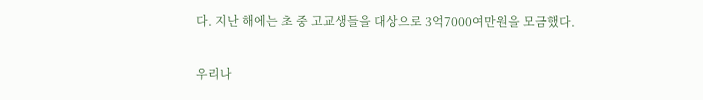다. 지난 해에는 초 중 고교생들을 대상으로 3억7000여만원을 모금했다.

우리나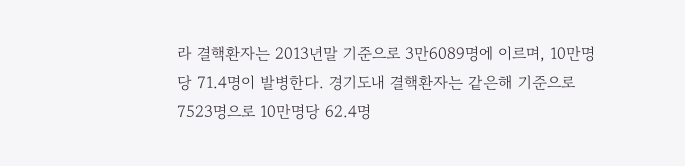라 결핵환자는 2013년말 기준으로 3만6089명에 이르며, 10만명당 71.4명이 발병한다. 경기도내 결핵환자는 같은해 기준으로 7523명으로 10만명당 62.4명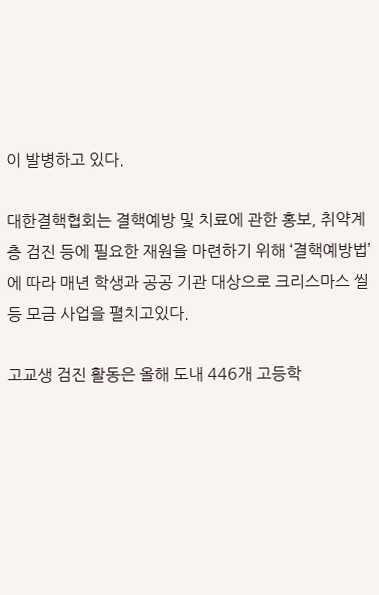이 발병하고 있다.

대한결핵협회는 결핵예방 및 치료에 관한 홍보, 취약계층 검진 등에 필요한 재원을 마련하기 위해 ‘결핵예방법’에 따라 매년 학생과 공공 기관 대상으로 크리스마스 씰 등 모금 사업을 펼치고있다.

고교생 검진 활동은 올해 도내 446개 고등학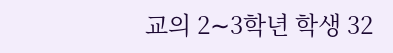교의 2∼3학년 학생 32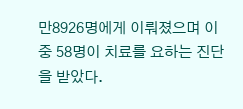만8926명에게 이뤄졌으며 이중 58명이 치료를 요하는 진단을 받았다.